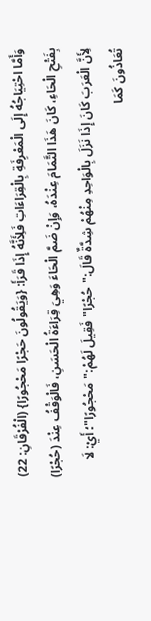وَأَمَّا احْتِيَاجُهُ إِلَى الْمَعْرِفَةِ بِالْقِرَاءَاتِ فَلِأَنَّهُ إِذَا قَرَأَ: {وَيَقُولُونَ حَجْرًا مَحْجُورًا} (الْفُرْقَانِ: 22) بِفَتْحِ الْحَاءِ، كَانَ هَذَا التَّمَامَ عِنْدَهُ، وَإِنْ ضَمَّ الْحَاءَ وَهِيَ قِرَاءَةُ الْحَسَنِ، فَالْوَقْفُ عِنْدَ (حُجْرًا) لِأَنَّ الْعَرَبَ كَانَ إِذَا نَزَلَ بِالْوَاحِدِ مِنْهُمْ شِدَّةٌ قَالَ:"حُجْرًا"فَقِيلَ لَهُمْ:"مَحْجُورًا"؛ أَيْ: لَا تُعَاذُونَ كَمَا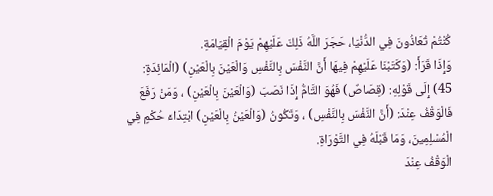كُنْتُمْ تُعَاذُونَ فِي الدُّنْيَا، حَجَرَ اللَّهُ ذَلِكَ عَلَيْهِمْ يَوْمَ الْقِيَامَةِ.
وَإِذَا قَرَأَ: (وَكَتَبْنَا عَلَيْهِمْ فِيهَا أَنَّ النَّفْسَ بِالنَّفْسِ وَالْعَيْنَ بِالْعَيْنِ) (الْمَائِدَةِ: 45) إِلَى قَوْلِهِ: (قِصَاصٌ) فَهُوَ التَّامُّ إِذَا نَصَبَ (وَالْعَيْنَ بِالْعَيْنِ) ، وَمَنْ رَفَعَ فَالْوَقْفُ عِنْدَ: (أَنَّ النَّفْسَ بِالنَّفْسِ) ، وَتَكُونُ (وَالْعَيْنُ بِالْعَيْنِ) ابْتِدَاءَ حُكْمٍ فِي الْمُسْلِمِينَ، وَمَا قَبْلَهُ فِي التَّوْرَاةِ.
الْوَقْفُ عِنْدَ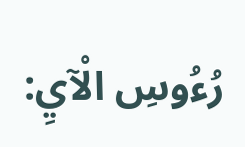رُءُوسِ الْآيِ: